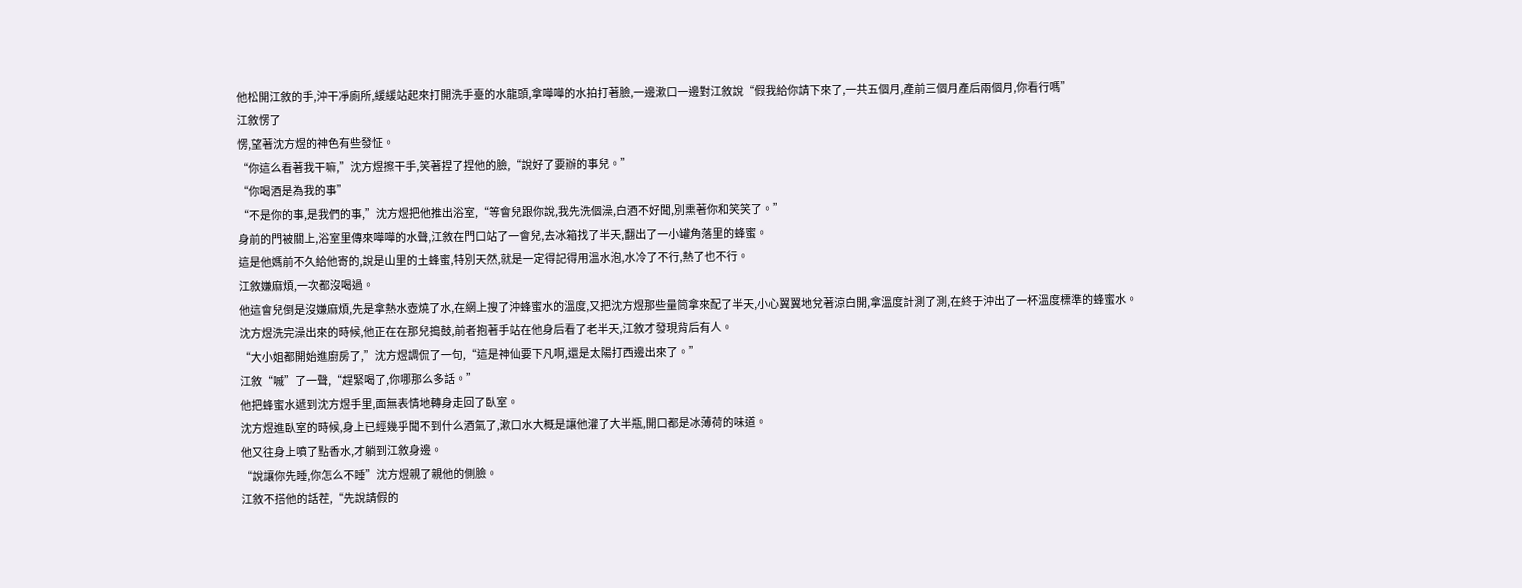他松開江敘的手,沖干凈廁所,緩緩站起來打開洗手臺的水龍頭,拿嘩嘩的水拍打著臉,一邊漱口一邊對江敘說“假我給你請下來了,一共五個月,產前三個月產后兩個月,你看行嗎”
江敘愣了
愣,望著沈方煜的神色有些發怔。
“你這么看著我干嘛,”沈方煜擦干手,笑著捏了捏他的臉,“說好了要辦的事兒。”
“你喝酒是為我的事”
“不是你的事,是我們的事,”沈方煜把他推出浴室,“等會兒跟你說,我先洗個澡,白酒不好聞,別熏著你和笑笑了。”
身前的門被關上,浴室里傳來嘩嘩的水聲,江敘在門口站了一會兒,去冰箱找了半天,翻出了一小罐角落里的蜂蜜。
這是他媽前不久給他寄的,說是山里的土蜂蜜,特別天然,就是一定得記得用溫水泡,水冷了不行,熱了也不行。
江敘嫌麻煩,一次都沒喝過。
他這會兒倒是沒嫌麻煩,先是拿熱水壺燒了水,在網上搜了沖蜂蜜水的溫度,又把沈方煜那些量筒拿來配了半天,小心翼翼地兌著涼白開,拿溫度計測了測,在終于沖出了一杯溫度標準的蜂蜜水。
沈方煜洗完澡出來的時候,他正在在那兒搗鼓,前者抱著手站在他身后看了老半天,江敘才發現背后有人。
“大小姐都開始進廚房了,”沈方煜調侃了一句,“這是神仙要下凡啊,還是太陽打西邊出來了。”
江敘“嘁”了一聲,“趕緊喝了,你哪那么多話。”
他把蜂蜜水遞到沈方煜手里,面無表情地轉身走回了臥室。
沈方煜進臥室的時候,身上已經幾乎聞不到什么酒氣了,漱口水大概是讓他灌了大半瓶,開口都是冰薄荷的味道。
他又往身上噴了點香水,才躺到江敘身邊。
“說讓你先睡,你怎么不睡”沈方煜親了親他的側臉。
江敘不搭他的話茬,“先說請假的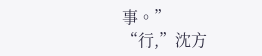事。”
“行,”沈方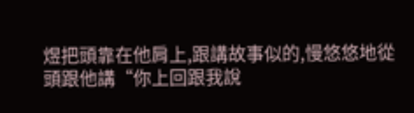煜把頭靠在他肩上,跟講故事似的,慢悠悠地從頭跟他講“你上回跟我說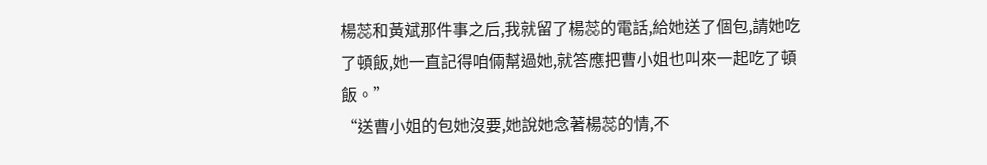楊蕊和黃斌那件事之后,我就留了楊蕊的電話,給她送了個包,請她吃了頓飯,她一直記得咱倆幫過她,就答應把曹小姐也叫來一起吃了頓飯。”
“送曹小姐的包她沒要,她說她念著楊蕊的情,不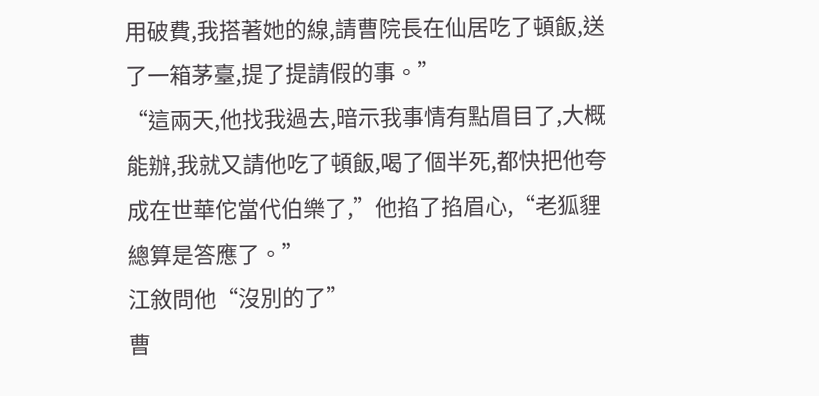用破費,我搭著她的線,請曹院長在仙居吃了頓飯,送了一箱茅臺,提了提請假的事。”
“這兩天,他找我過去,暗示我事情有點眉目了,大概能辦,我就又請他吃了頓飯,喝了個半死,都快把他夸成在世華佗當代伯樂了,”他掐了掐眉心,“老狐貍總算是答應了。”
江敘問他“沒別的了”
曹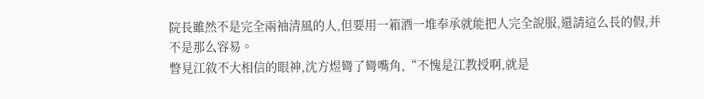院長雖然不是完全兩袖清風的人,但要用一箱酒一堆奉承就能把人完全說服,還請這么長的假,并不是那么容易。
瞥見江敘不大相信的眼神,沈方煜彎了彎嘴角,“不愧是江教授啊,就是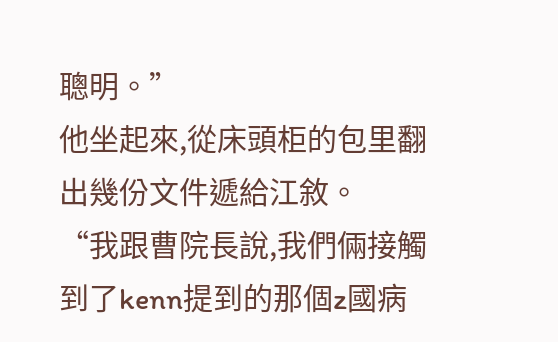聰明。”
他坐起來,從床頭柜的包里翻出幾份文件遞給江敘。
“我跟曹院長說,我們倆接觸到了kenn提到的那個z國病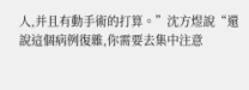人,并且有動手術的打算。”沈方煜說“還說這個病例復雜,你需要去集中注意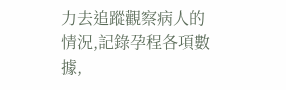力去追蹤觀察病人的情況,記錄孕程各項數據,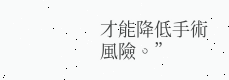才能降低手術風險。”